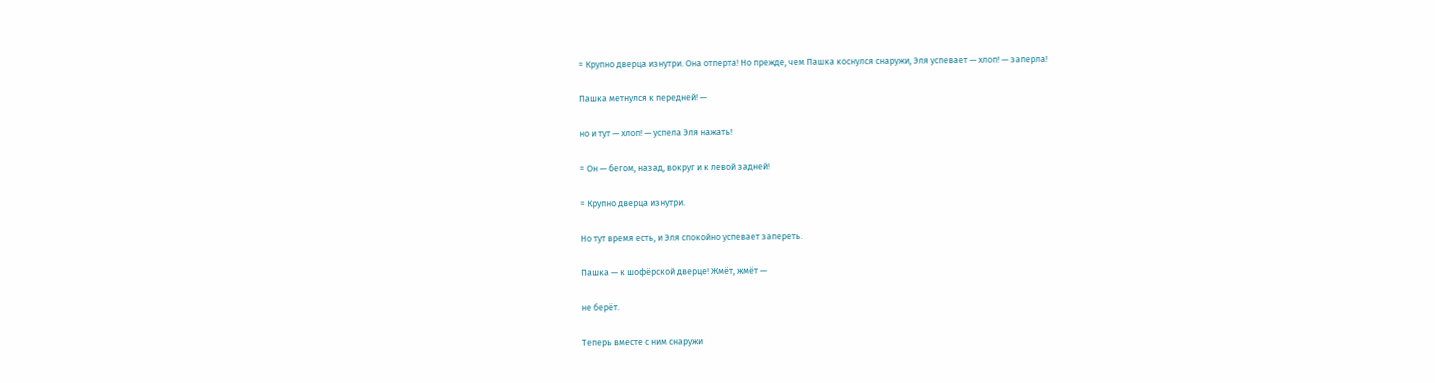= Крупно дверца изнутри. Она отперта! Но прежде, чем Пашка коснулся снаружи, Эля успевает — хлоп! — заперла!

Пашка метнулся к передней! —

но и тут — хлоп! — успела Эля нажать!

= Он — бегом, назад, вокруг и к левой задней!

= Крупно дверца изнутри.

Но тут время есть, и Эля спокойно успевает запереть.

Пашка — к шофёрской дверце! Жмёт, жмёт —

не берёт.

Теперь вместе с ним снаружи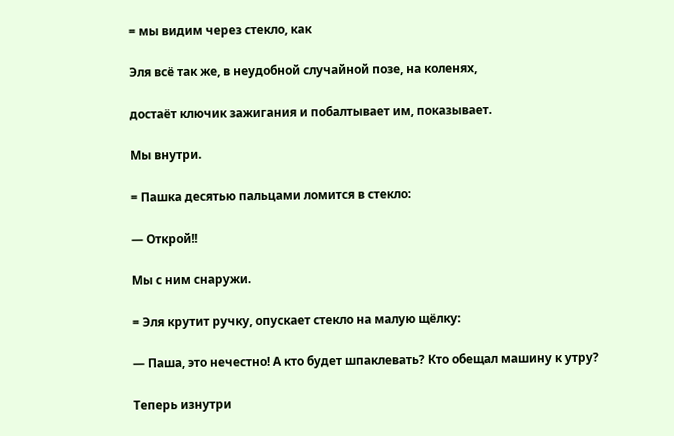= мы видим через стекло, как

Эля всё так же, в неудобной случайной позе, на коленях,

достаёт ключик зажигания и побалтывает им, показывает.

Мы внутри.

= Пашка десятью пальцами ломится в стекло:

— Открой!!

Мы с ним снаружи.

= Эля крутит ручку, опускает стекло на малую щёлку:

— Паша, это нечестно! А кто будет шпаклевать? Кто обещал машину к утру?

Теперь изнутри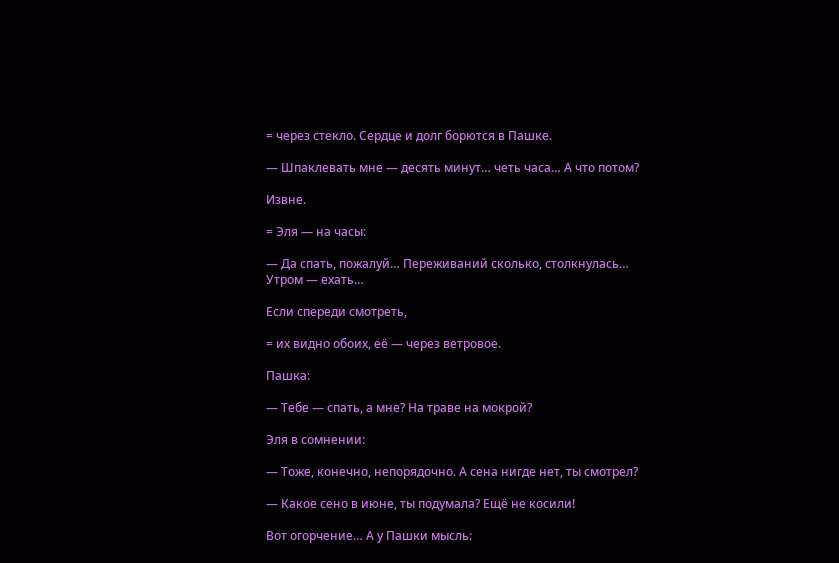= через стекло. Сердце и долг борются в Пашке.

— Шпаклевать мне — десять минут… четь часа… А что потом?

Извне.

= Эля — на часы:

— Да спать, пожалуй… Переживаний сколько, столкнулась… Утром — ехать…

Если спереди смотреть,

= их видно обоих, её — через ветровое.

Пашка:

— Тебе — спать, а мне? На траве на мокрой?

Эля в сомнении:

— Тоже, конечно, непорядочно. А сена нигде нет, ты смотрел?

— Какое сено в июне, ты подумала? Ещё не косили!

Вот огорчение… А у Пашки мысль: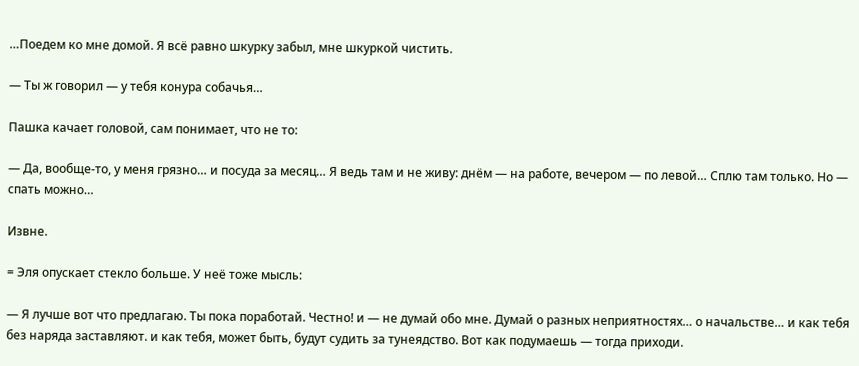…Поедем ко мне домой. Я всё равно шкурку забыл, мне шкуркой чистить.

— Ты ж говорил — у тебя конура собачья…

Пашка качает головой, сам понимает, что не то:

— Да, вообще-то, у меня грязно… и посуда за месяц… Я ведь там и не живу: днём — на работе, вечером — по левой… Сплю там только. Но — спать можно…

Извне.

= Эля опускает стекло больше. У неё тоже мысль:

— Я лучше вот что предлагаю. Ты пока поработай. Честно! и — не думай обо мне. Думай о разных неприятностях… о начальстве… и как тебя без наряда заставляют. и как тебя, может быть, будут судить за тунеядство. Вот как подумаешь — тогда приходи.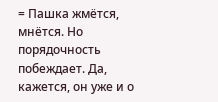= Пашка жмётся, мнётся. Но порядочность побеждает. Да, кажется, он уже и о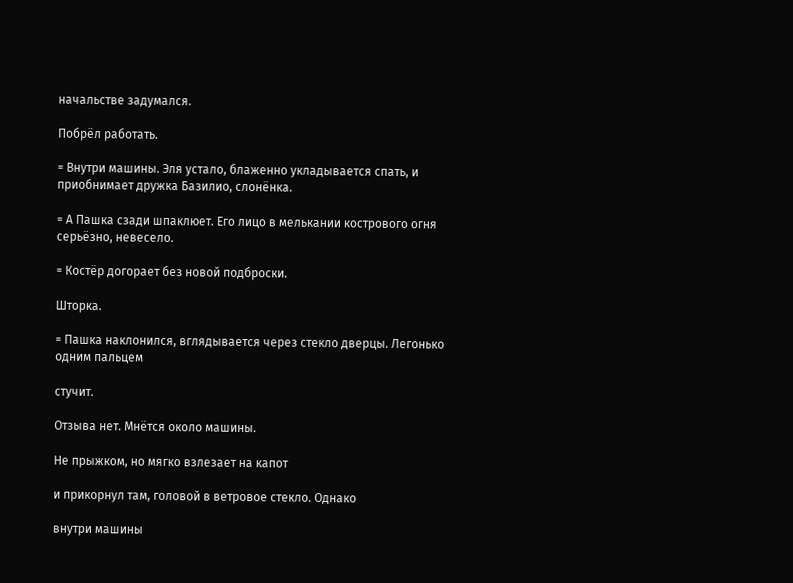начальстве задумался.

Побрёл работать.

= Внутри машины. Эля устало, блаженно укладывается спать, и приобнимает дружка Базилио, слонёнка.

= А Пашка сзади шпаклюет. Его лицо в мелькании кострового огня серьёзно, невесело.

= Костёр догорает без новой подброски.

Шторка.

= Пашка наклонился, вглядывается через стекло дверцы. Легонько одним пальцем

стучит.

Отзыва нет. Мнётся около машины.

Не прыжком, но мягко взлезает на капот

и прикорнул там, головой в ветровое стекло. Однако

внутри машины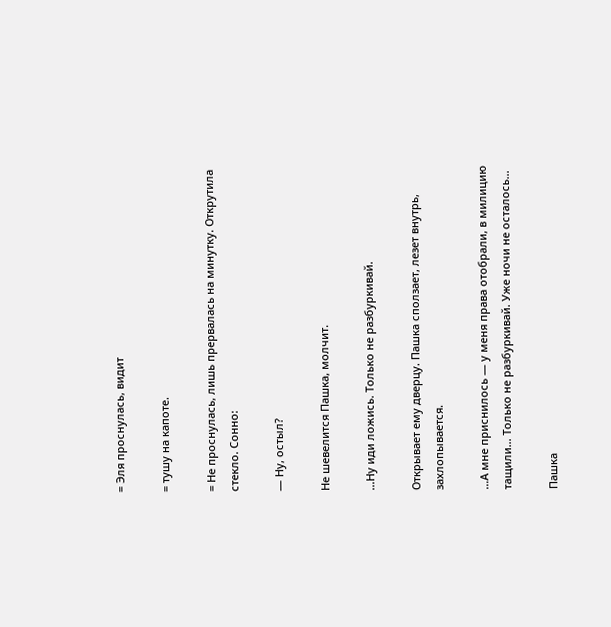= Эля проснулась, видит

= тушу на капоте.

= Не проснулась, лишь прервалась на минутку. Открутила стекло. Сонно:

— Ну, остыл?

Не шевелится Пашка, молчит.

…Ну иди ложись. Только не разбуркивай.

Открывает ему дверцу. Пашка сползает, лезет внутрь, захлопывается.

…А мне приснилось — у меня права отобрали, в милицию тащили… Только не разбуркивай. Уже ночи не осталось…

Пашка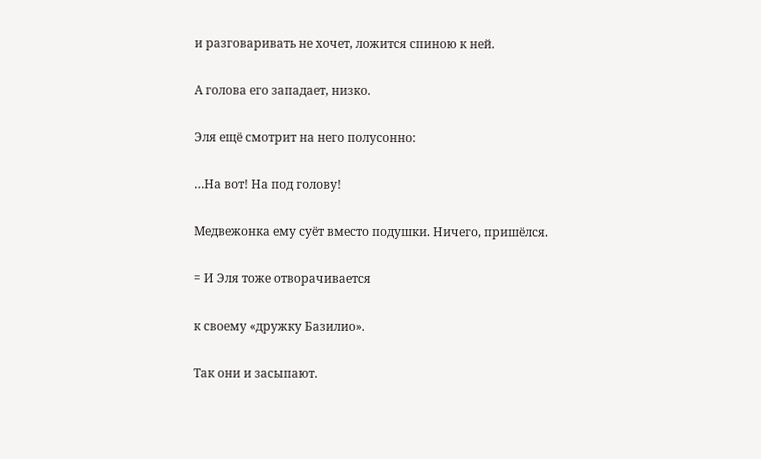и разговаривать не хочет, ложится спиною к ней.

А голова его западает, низко.

Эля ещё смотрит на него полусонно:

…На вот! На под голову!

Медвежонка ему суёт вместо подушки. Ничего, пришёлся.

= И Эля тоже отворачивается

к своему «дружку Базилио».

Так они и засыпают.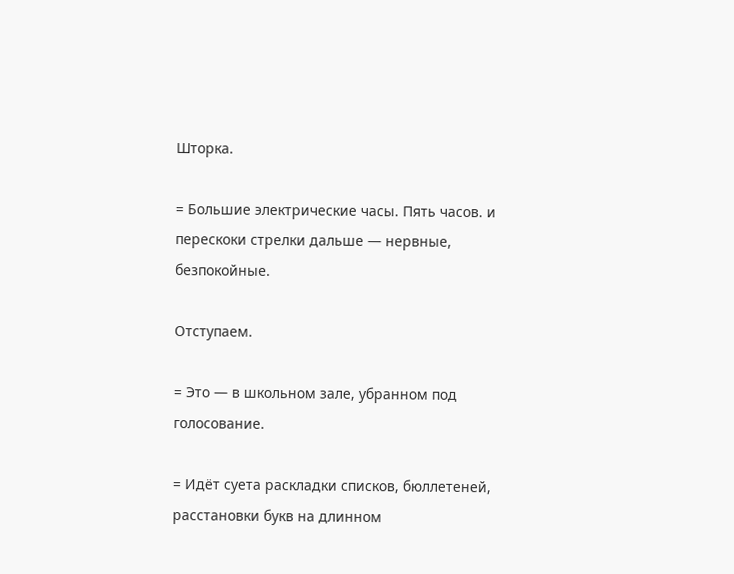Шторка.

= Большие электрические часы. Пять часов. и перескоки стрелки дальше — нервные, безпокойные.

Отступаем.

= Это — в школьном зале, убранном под голосование.

= Идёт суета раскладки списков, бюллетеней, расстановки букв на длинном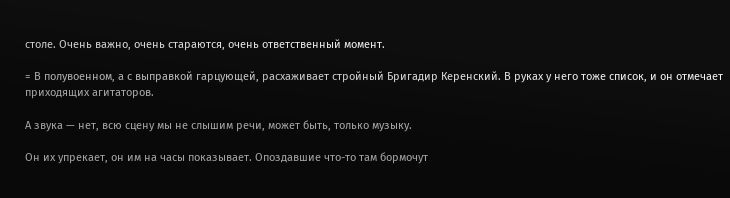столе. Очень важно, очень стараются, очень ответственный момент.

= В полувоенном, а с выправкой гарцующей, расхаживает стройный Бригадир Керенский. В руках у него тоже список, и он отмечает приходящих агитаторов.

А звука — нет, всю сцену мы не слышим речи, может быть, только музыку.

Он их упрекает, он им на часы показывает. Опоздавшие что-то там бормочут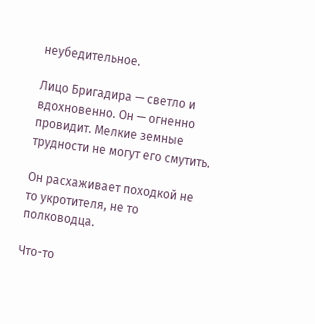неубедительное.

Лицо Бригадира — светло и вдохновенно. Он — огненно провидит. Мелкие земные трудности не могут его смутить.

Он расхаживает походкой не то укротителя, не то полководца.

Что-то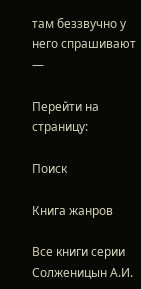там беззвучно у него спрашивают —

Перейти на страницу:

Поиск

Книга жанров

Все книги серии Солженицын А.И.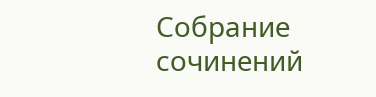Собрание сочинений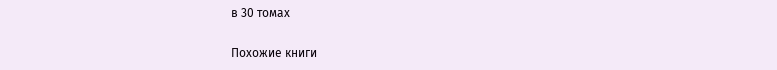в 30 томах

Похожие книги